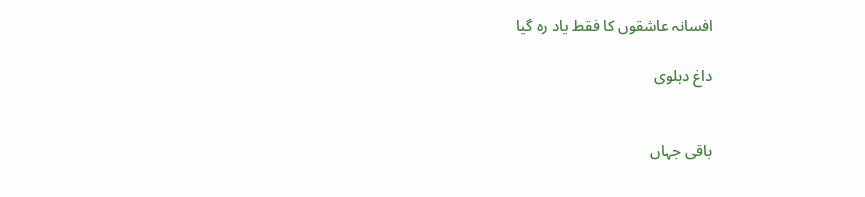افسانہ عاشقوں کا فقط یاد رہ گیا

داغ دہلوی


باقی جہاں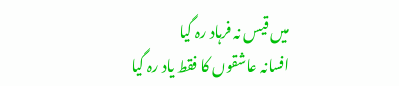میں قیس نہ فرہاد رہ گیا
افسانہ عاشقوں کا فقط یاد رہ گیا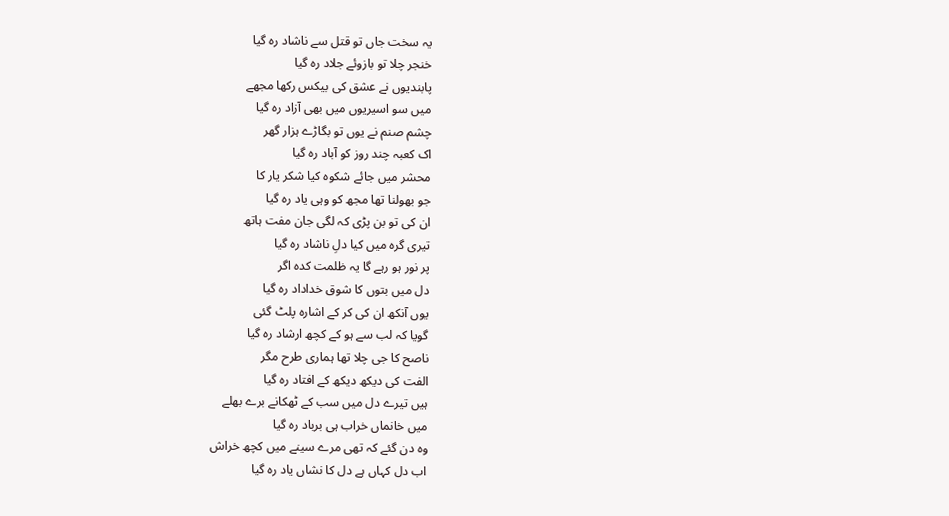یہ سخت جاں تو قتل سے ناشاد رہ گیا
خنجر چلا تو بازوئے جلاد رہ گیا
پابندیوں نے عشق کی بیکس رکھا مجھے
میں سو اسیریوں میں بھی آزاد رہ گیا
چشم صنم نے یوں تو بگاڑے ہزار گھر
اک کعبہ چند روز کو آباد رہ گیا
محشر میں جائے شکوہ کیا شکر یار کا
جو بھولنا تھا مجھ کو وہی یاد رہ گیا
ان کی تو بن پڑی کہ لگی جان مفت ہاتھ
تیری گرہ میں کیا دلِ ناشاد رہ گیا
پر نور ہو رہے گا یہ ظلمت کدہ اگر
دل میں بتوں کا شوق خداداد رہ گیا
یوں آنکھ ان کی کر کے اشارہ پلٹ گئی
گویا کہ لب سے ہو کے کچھ ارشاد رہ گیا
ناصح کا جی چلا تھا ہماری طرح مگر
الفت کی دیکھ دیکھ کے افتاد رہ گیا
ہیں تیرے دل میں سب کے ٹھکانے برے بھلے
میں خانماں خراب ہی برباد رہ گیا
وہ دن گئے کہ تھی مرے سینے میں کچھ خراش
اب دل کہاں ہے دل کا نشاں یاد رہ گیا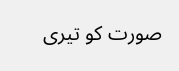صورت کو تیری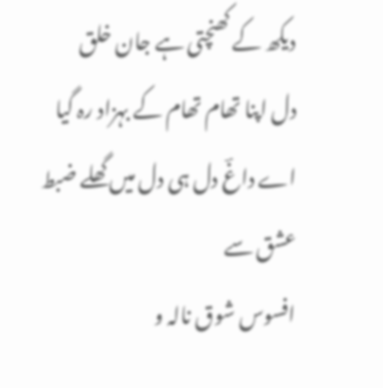دیکھ کے کھنچتی ہے جان خلق
دل اپنا تھام تھام کے بہزاد رہ گیا
اے داغؔ دل ہی دل میں گھلے ضبط عشق سے
افسوس شوق نالہ و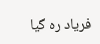فریاد رہ گیا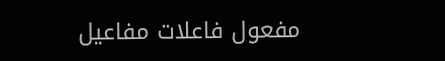مفعول فاعلات مفاعیل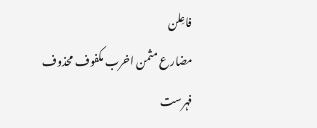فاعِلن
مضارع مثمن اخرب مکفوف محذوف
فہرست